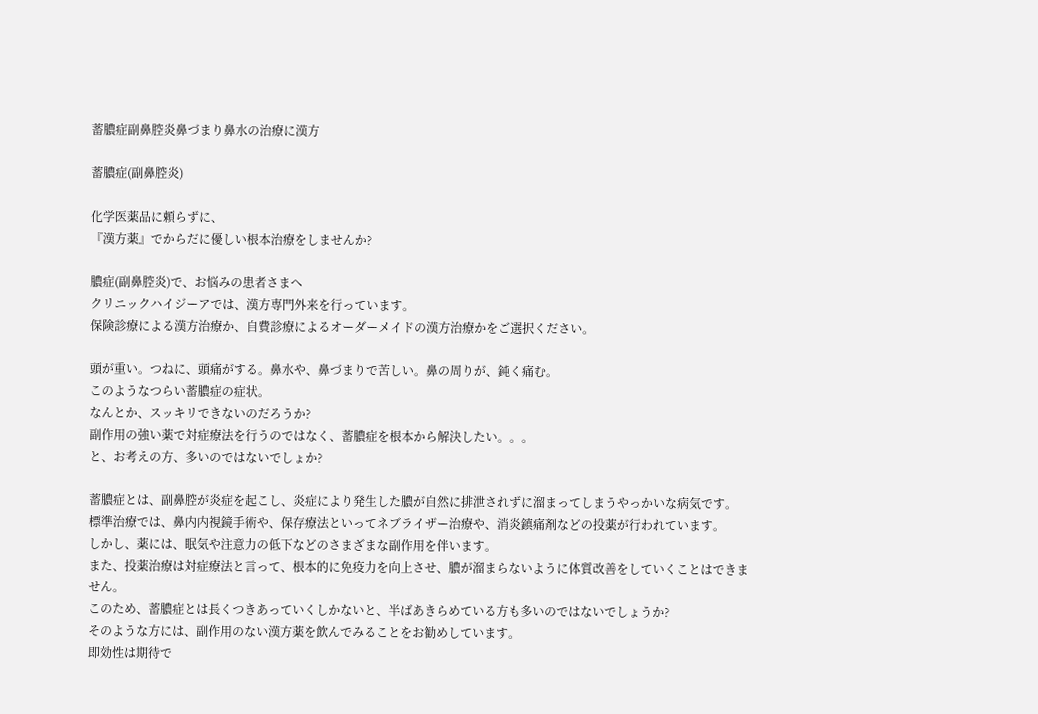蓄膿症副鼻腔炎鼻づまり鼻水の治療に漢方

蓄膿症(副鼻腔炎)

化学医薬品に頼らずに、
『漢方薬』でからだに優しい根本治療をしませんか?

膿症(副鼻腔炎)で、お悩みの患者さまへ
クリニックハイジーアでは、漢方専門外来を行っています。
保険診療による漢方治療か、自費診療によるオーダーメイドの漢方治療かをご選択ください。

頭が重い。つねに、頭痛がする。鼻水や、鼻づまりで苦しい。鼻の周りが、鈍く痛む。
このようなつらい蓄膿症の症状。
なんとか、スッキリできないのだろうか?
副作用の強い薬で対症療法を行うのではなく、蓄膿症を根本から解決したい。。。
と、お考えの方、多いのではないでしょか?

蓄膿症とは、副鼻腔が炎症を起こし、炎症により発生した膿が自然に排泄されずに溜まってしまうやっかいな病気です。
標準治療では、鼻内内視鏡手術や、保存療法といってネブライザー治療や、消炎鎮痛剤などの投薬が行われています。
しかし、薬には、眠気や注意力の低下などのさまざまな副作用を伴います。
また、投薬治療は対症療法と言って、根本的に免疫力を向上させ、膿が溜まらないように体質改善をしていくことはできません。
このため、蓄膿症とは長くつきあっていくしかないと、半ばあきらめている方も多いのではないでしょうか?
そのような方には、副作用のない漢方薬を飲んでみることをお勧めしています。
即効性は期待で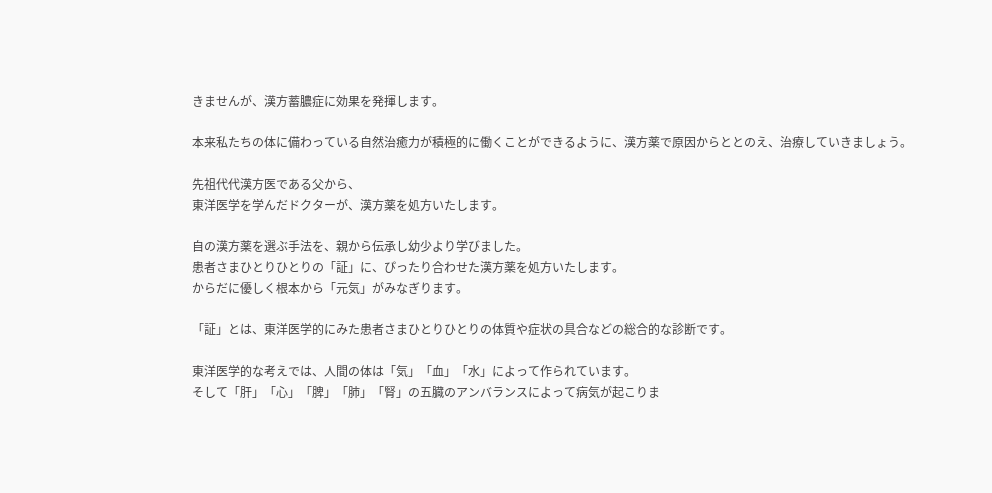きませんが、漢方蓄膿症に効果を発揮します。

本来私たちの体に備わっている自然治癒力が積極的に働くことができるように、漢方薬で原因からととのえ、治療していきましょう。

先祖代代漢方医である父から、
東洋医学を学んだドクターが、漢方薬を処方いたします。

自の漢方薬を選ぶ手法を、親から伝承し幼少より学びました。
患者さまひとりひとりの「証」に、ぴったり合わせた漢方薬を処方いたします。
からだに優しく根本から「元気」がみなぎります。

「証」とは、東洋医学的にみた患者さまひとりひとりの体質や症状の具合などの総合的な診断です。

東洋医学的な考えでは、人間の体は「気」「血」「水」によって作られています。
そして「肝」「心」「脾」「肺」「腎」の五臓のアンバランスによって病気が起こりま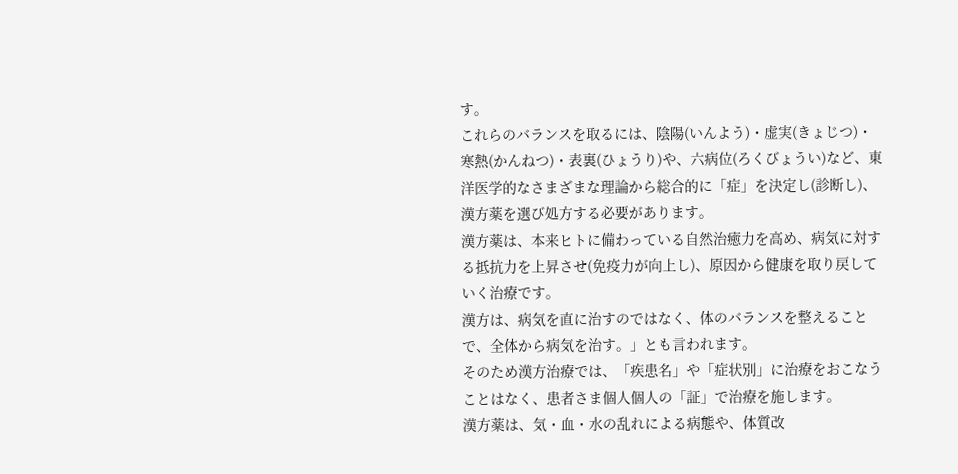す。
これらのバランスを取るには、陰陽(いんよう)・虚実(きょじつ)・寒熱(かんねつ)・表裏(ひょうり)や、六病位(ろくびょうい)など、東洋医学的なさまざまな理論から総合的に「症」を決定し(診断し)、漢方薬を選び処方する必要があります。
漢方薬は、本来ヒトに備わっている自然治癒力を高め、病気に対する抵抗力を上昇させ(免疫力が向上し)、原因から健康を取り戻していく治療です。
漢方は、病気を直に治すのではなく、体のバランスを整えることで、全体から病気を治す。」とも言われます。
そのため漢方治療では、「疾患名」や「症状別」に治療をおこなうことはなく、患者さま個人個人の「証」で治療を施します。
漢方薬は、気・血・水の乱れによる病態や、体質改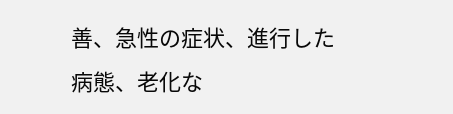善、急性の症状、進行した病態、老化な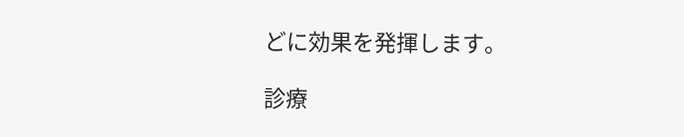どに効果を発揮します。

診療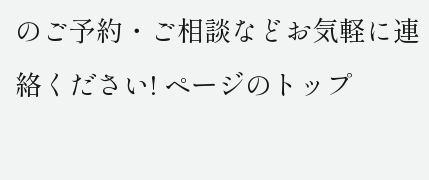のご予約・ご相談などお気軽に連絡ください! ページのトップ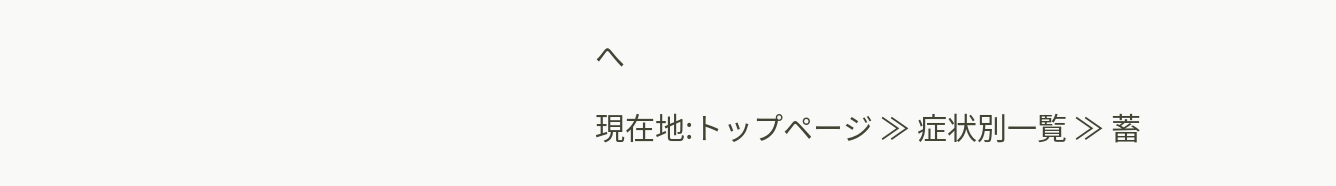へ

現在地:トップページ ≫ 症状別一覧 ≫ 蓄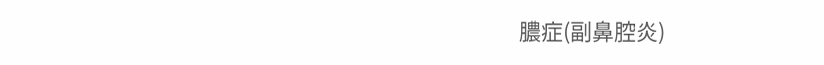膿症(副鼻腔炎)